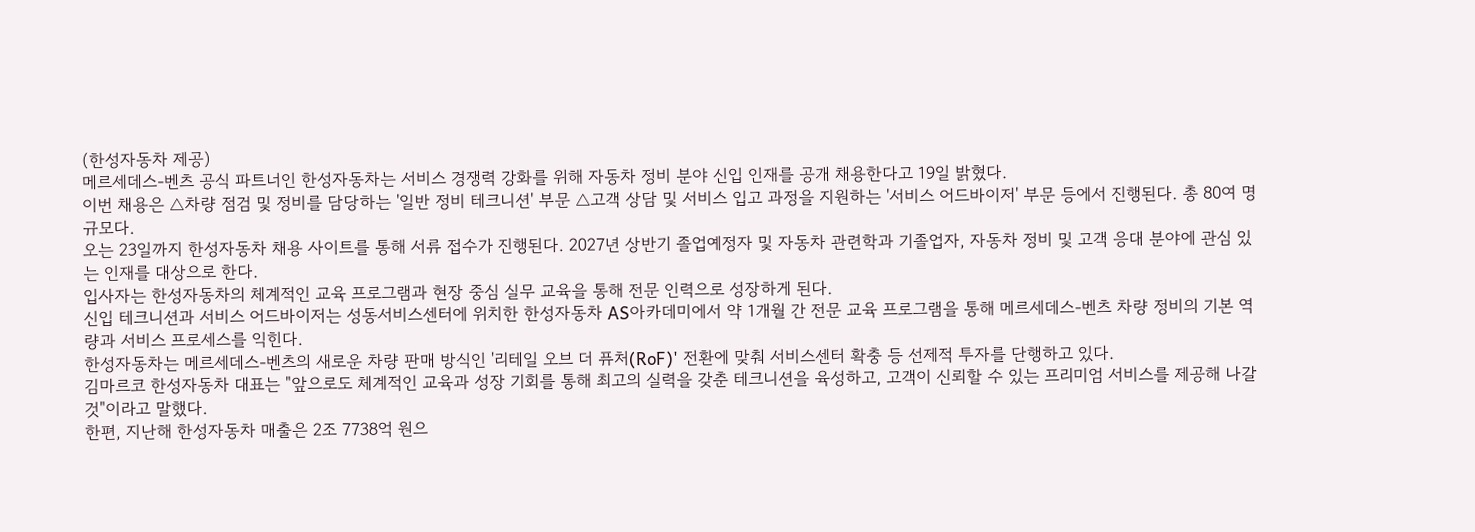(한성자동차 제공)
메르세데스-벤츠 공식 파트너인 한성자동차는 서비스 경쟁력 강화를 위해 자동차 정비 분야 신입 인재를 공개 채용한다고 19일 밝혔다.
이번 채용은 △차량 점검 및 정비를 담당하는 '일반 정비 테크니션' 부문 △고객 상담 및 서비스 입고 과정을 지원하는 '서비스 어드바이저' 부문 등에서 진행된다. 총 80여 명 규모다.
오는 23일까지 한성자동차 채용 사이트를 통해 서류 접수가 진행된다. 2027년 상반기 졸업예정자 및 자동차 관련학과 기졸업자, 자동차 정비 및 고객 응대 분야에 관심 있는 인재를 대상으로 한다.
입사자는 한성자동차의 체계적인 교육 프로그램과 현장 중심 실무 교육을 통해 전문 인력으로 성장하게 된다.
신입 테크니션과 서비스 어드바이저는 성동서비스센터에 위치한 한성자동차 AS아카데미에서 약 1개월 간 전문 교육 프로그램을 통해 메르세데스-벤츠 차량 정비의 기본 역량과 서비스 프로세스를 익힌다.
한성자동차는 메르세데스-벤츠의 새로운 차량 판매 방식인 '리테일 오브 더 퓨처(RoF)' 전환에 맞춰 서비스센터 확충 등 선제적 투자를 단행하고 있다.
김마르코 한성자동차 대표는 "앞으로도 체계적인 교육과 성장 기회를 통해 최고의 실력을 갖춘 테크니션을 육성하고, 고객이 신뢰할 수 있는 프리미엄 서비스를 제공해 나갈 것"이라고 말했다.
한편, 지난해 한성자동차 매출은 2조 7738억 원으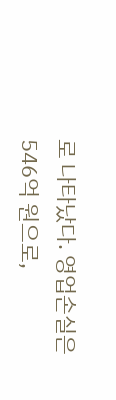로 나타났다. 영업손실은 546억 원으로,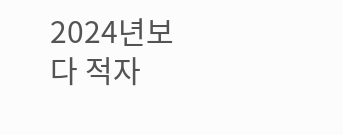2024년보다 적자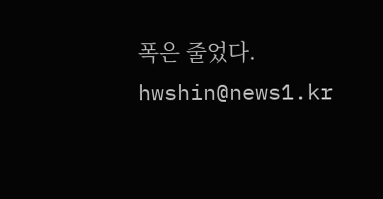폭은 줄었다.
hwshin@news1.kr